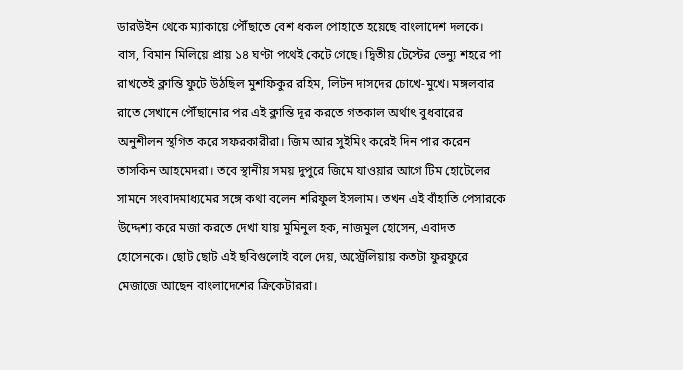ডারউইন থেকে ম্যাকায়ে পৌঁছাতে বেশ ধকল পোহাতে হয়েছে বাংলাদেশ দলকে। বাস, বিমান মিলিয়ে প্রায় ১৪ ঘণ্টা পথেই কেটে গেছে। দ্বিতীয় টেস্টের ভেন্যু শহরে পা রাখতেই ক্লান্তি ফুটে উঠছিল মুশফিকুর রহিম, লিটন দাসদের চোখে-মুখে। মঙ্গলবার রাতে সেখানে পৌঁছানোর পর এই ক্লান্তি দূর করতে গতকাল অর্থাৎ বুধবারের অনুশীলন স্থগিত করে সফরকারীরা। জিম আর সুইমিং করেই দিন পার করেন তাসকিন আহমেদরা। তবে স্থানীয় সময় দুপুরে জিমে যাওয়ার আগে টিম হোটেলের সামনে সংবাদমাধ্যমের সঙ্গে কথা বলেন শরিফুল ইসলাম। তখন এই বাঁহাতি পেসারকে উদ্দেশ্য করে মজা করতে দেখা যায় মুমিনুল হক, নাজমুল হোসেন, এবাদত হোসেনকে। ছোট ছোট এই ছবিগুলোই বলে দেয়, অস্ট্রেলিয়ায় কতটা ফুরফুরে মেজাজে আছেন বাংলাদেশের ক্রিকেটাররা।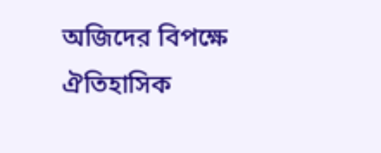অজিদের বিপক্ষে ঐতিহাসিক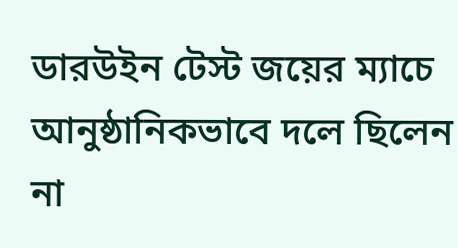ডারউইন টেস্ট জয়ের ম্যাচে আনুষ্ঠানিকভাবে দলে ছিলেন না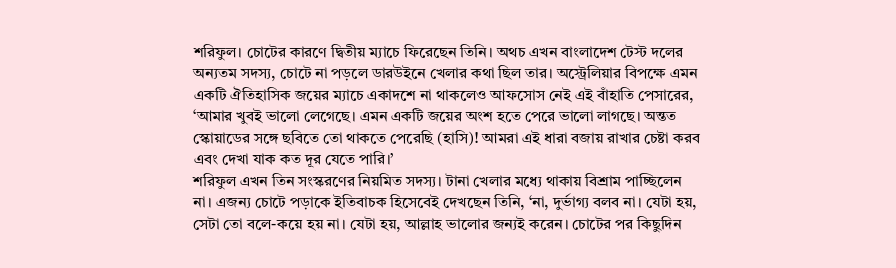শরিফুল। চোটের কারণে দ্বিতীয় ম্যাচে ফিরেছেন তিনি। অথচ এখন বাংলাদেশ টেস্ট দলের অন্যতম সদস্য, চোটে না পড়লে ডারউইনে খেলার কথা ছিল তার। অস্ট্রেলিয়ার বিপক্ষে এমন একটি ঐতিহাসিক জয়ের ম্যাচে একাদশে না থাকলেও আফসোস নেই এই বাঁহাতি পেসারের, ‘আমার খুবই ভালো লেগেছে। এমন একটি জয়ের অংশ হতে পেরে ভালো লাগছে। অন্তত স্কোয়াডের সঙ্গে ছবিতে তো থাকতে পেরেছি (হাসি)! আমরা এই ধারা বজায় রাখার চেষ্টা করব এবং দেখা যাক কত দূর যেতে পারি।’
শরিফুল এখন তিন সংস্করণের নিয়মিত সদস্য। টানা খেলার মধ্যে থাকায় বিশ্রাম পাচ্ছিলেন না। এজন্য চোটে পড়াকে ইতিবাচক হিসেবেই দেখছেন তিনি, ‘না, দুর্ভাগ্য বলব না। যেটা হয়, সেটা তো বলে-কয়ে হয় না। যেটা হয়, আল্লাহ ভালোর জন্যই করেন। চোটের পর কিছুদিন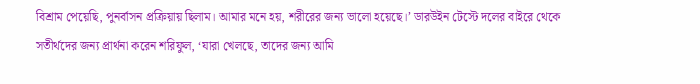বিশ্রাম পেয়েছি, পুনর্বাসন প্রক্রিয়ায় ছিলাম। আমার মনে হয়, শরীরের জন্য ভালো হয়েছে।’ ডারউইন টেস্টে দলের বাইরে থেকে সতীর্থদের জন্য প্রার্থনা করেন শরিফুল, ‘যারা খেলছে, তাদের জন্য আমি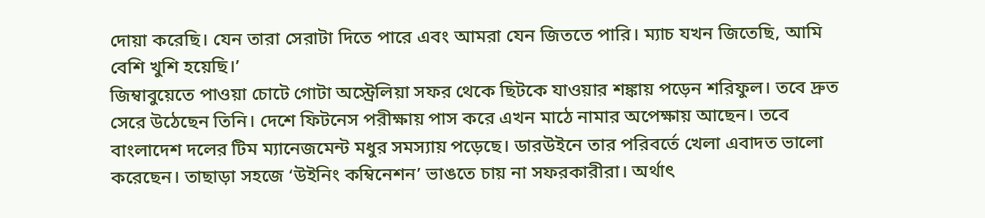দোয়া করেছি। যেন তারা সেরাটা দিতে পারে এবং আমরা যেন জিততে পারি। ম্যাচ যখন জিতেছি, আমি বেশি খুশি হয়েছি।’
জিম্বাবুয়েতে পাওয়া চোটে গোটা অস্ট্রেলিয়া সফর থেকে ছিটকে যাওয়ার শঙ্কায় পড়েন শরিফুল। তবে দ্রুত সেরে উঠেছেন তিনি। দেশে ফিটনেস পরীক্ষায় পাস করে এখন মাঠে নামার অপেক্ষায় আছেন। তবে বাংলাদেশ দলের টিম ম্যানেজমেন্ট মধুর সমস্যায় পড়েছে। ডারউইনে তার পরিবর্তে খেলা এবাদত ভালো করেছেন। তাছাড়া সহজে ‘উইনিং কম্বিনেশন’ ভাঙতে চায় না সফরকারীরা। অর্থাৎ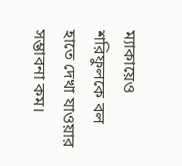ম্যাকায়েও শরিফুলকে বল হাতে দেখা যাওয়ার সম্ভাবনা কম।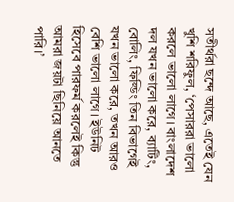সতীর্থরা ছন্দে আছে, এতেই যেন খুশি শরিফুল, ‘পেসাররা ভালো করলে ভালো লাগে। বাংলাদেশ দল যখন ভালো করে, ব্যাটিং, বোলিং, ফিল্ডিং তিন বিভাগেই যখন ভালো করে, তখন আরও বেশি ভালো লাগে। ইউনিট হিসেবে পারফর্ম করলেই কিন্তু আমরা জয়টা ছিনিয়ে আনতে পারি।’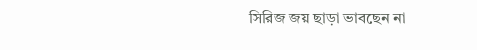সিরিজ জয় ছাড়া ভাবছেন না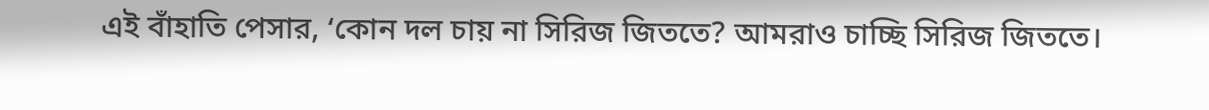এই বাঁহাতি পেসার, ‘কোন দল চায় না সিরিজ জিততে? আমরাও চাচ্ছি সিরিজ জিততে।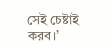সেই চেষ্টাই করব।’